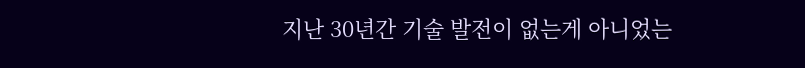지난 30년간 기술 발전이 없는게 아니었는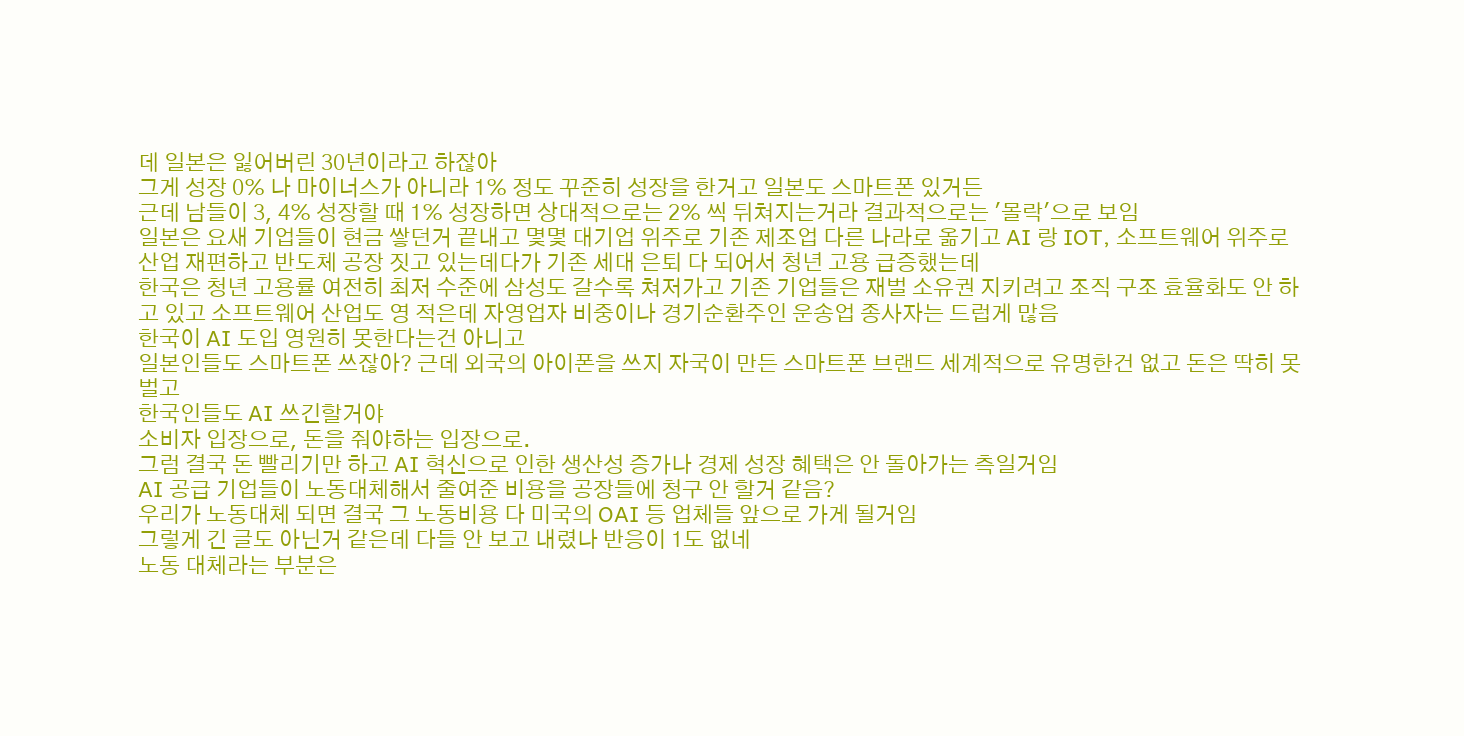데 일본은 잃어버린 30년이라고 하잖아
그게 성장 0% 나 마이너스가 아니라 1% 정도 꾸준히 성장을 한거고 일본도 스마트폰 있거든
근데 남들이 3, 4% 성장할 때 1% 성장하면 상대적으로는 2% 씩 뒤쳐지는거라 결과적으로는 '몰락'으로 보임
일본은 요새 기업들이 현금 쌓던거 끝내고 몇몇 대기업 위주로 기존 제조업 다른 나라로 옮기고 AI 랑 IOT, 소프트웨어 위주로 산업 재편하고 반도체 공장 짓고 있는데다가 기존 세대 은퇴 다 되어서 청년 고용 급증했는데
한국은 청년 고용률 여전히 최저 수준에 삼성도 갈수록 쳐저가고 기존 기업들은 재벌 소유권 지키려고 조직 구조 효율화도 안 하고 있고 소프트웨어 산업도 영 적은데 자영업자 비중이나 경기순환주인 운송업 종사자는 드럽게 많음
한국이 AI 도입 영원히 못한다는건 아니고
일본인들도 스마트폰 쓰잖아? 근데 외국의 아이폰을 쓰지 자국이 만든 스마트폰 브랜드 세계적으로 유명한건 없고 돈은 딱히 못 벌고
한국인들도 AI 쓰긴할거야
소비자 입장으로, 돈을 줘야하는 입장으로.
그럼 결국 돈 빨리기만 하고 AI 혁신으로 인한 생산성 증가나 경제 성장 혜택은 안 돌아가는 측일거임
AI 공급 기업들이 노동대체해서 줄여준 비용을 공장들에 청구 안 할거 같음?
우리가 노동대체 되면 결국 그 노동비용 다 미국의 OAI 등 업체들 앞으로 가게 될거임
그렇게 긴 글도 아닌거 같은데 다들 안 보고 내렸나 반응이 1도 없네
노동 대체라는 부분은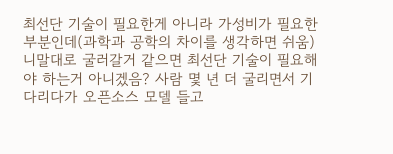최선단 기술이 필요한게 아니라 가성비가 필요한 부분인데(과학과 공학의 차이를 생각하면 쉬움) 니말대로 굴러갈거 같으면 최선단 기술이 필요해야 하는거 아니겠음? 사람 몇 년 더 굴리면서 기다리다가 오픈소스 모델 들고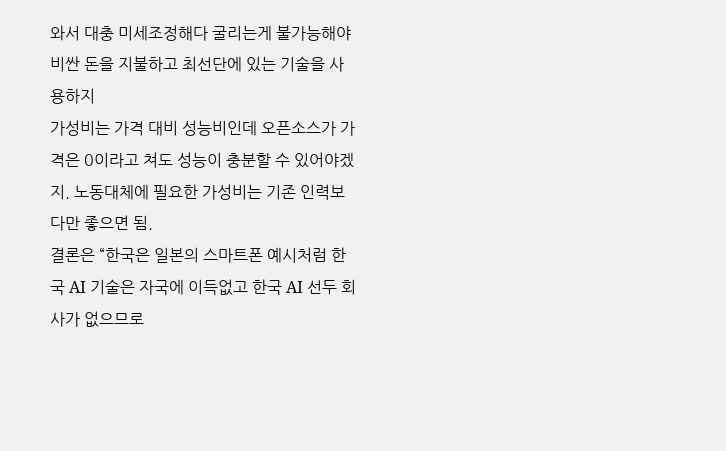와서 대충 미세조정해다 굴리는게 불가능해야 비싼 돈을 지불하고 최선단에 있는 기술을 사용하지
가성비는 가격 대비 성능비인데 오픈소스가 가격은 0이라고 쳐도 성능이 충분할 수 있어야겠지. 노동대체에 필요한 가성비는 기존 인력보다만 좋으면 됨.
결론은 “한국은 일본의 스마트폰 예시처럼 한국 AI 기술은 자국에 이득없고 한국 AI 선두 회사가 없으므로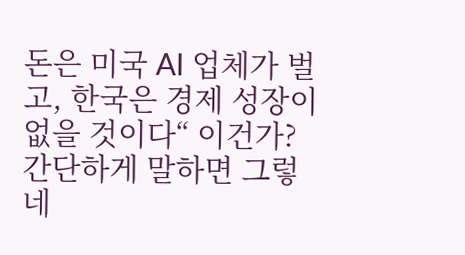돈은 미국 AI 업체가 벌고, 한국은 경제 성장이 없을 것이다“ 이건가?
간단하게 말하면 그렇네